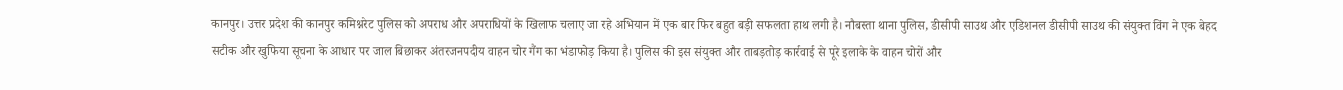कानपुर। उत्तर प्रदेश की कानपुर कमिश्नरेट पुलिस को अपराध और अपराधियों के खिलाफ चलाए जा रहे अभियान में एक बार फिर बहुत बड़ी सफलता हाथ लगी है। नौबस्ता थाना पुलिस, डीसीपी साउथ और एडिशनल डीसीपी साउथ की संयुक्त विंग ने एक बेहद सटीक और खुफिया सूचना के आधार पर जाल बिछाकर अंतरजनपदीय वाहन चोर गैंग का भंडाफोड़ किया है। पुलिस की इस संयुक्त और ताबड़तोड़ कार्रवाई से पूरे इलाके के वाहन चोरों और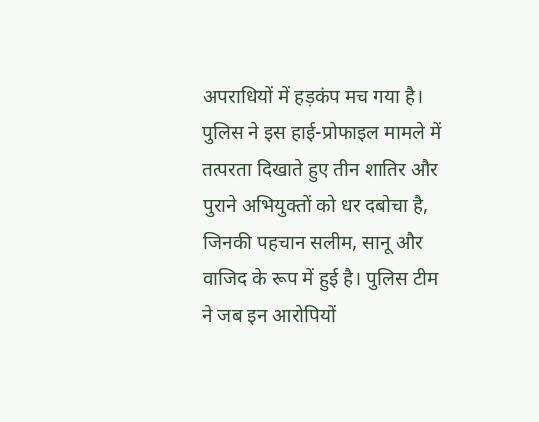अपराधियों में हड़कंप मच गया है।
पुलिस ने इस हाई-प्रोफाइल मामले में तत्परता दिखाते हुए तीन शातिर और पुराने अभियुक्तों को धर दबोचा है, जिनकी पहचान सलीम, सानू और वाजिद के रूप में हुई है। पुलिस टीम ने जब इन आरोपियों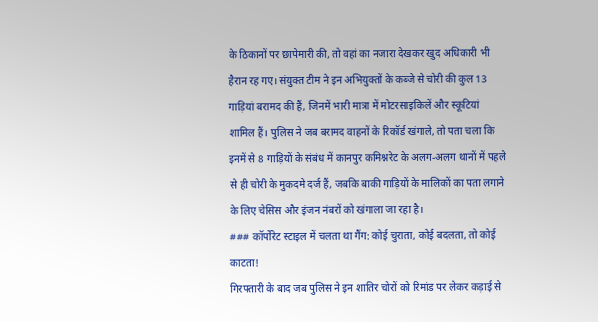के ठिकानों पर छापेमारी की, तो वहां का नजारा देखकर खुद अधिकारी भी हैरान रह गए। संयुक्त टीम ने इन अभियुक्तों के कब्जे से चोरी की कुल 13 गाड़ियां बरामद की हैं, जिनमें भारी मात्रा में मोटरसाइकिलें और स्कूटियां शामिल हैं। पुलिस ने जब बरामद वाहनों के रिकॉर्ड खंगाले, तो पता चला कि इनमें से 8 गाड़ियों के संबंध में कानपुर कमिश्नरेट के अलग-अलग थानों में पहले से ही चोरी के मुकदमे दर्ज हैं, जबकि बाकी गाड़ियों के मालिकों का पता लगाने के लिए चेसिस और इंजन नंबरों को खंगाला जा रहा है।
### कॉर्पोरेट स्टाइल में चलता था गैंग: कोई चुराता, कोई बदलता, तो कोई काटता!
गिरफ्तारी के बाद जब पुलिस ने इन शातिर चोरों को रिमांड पर लेकर कड़ाई से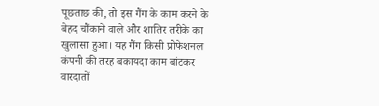पूछताछ की, तो इस गैंग के काम करने के बेहद चौंकाने वाले और शातिर तरीके का खुलासा हुआ। यह गैंग किसी प्रोफेशनल कंपनी की तरह बकायदा काम बांटकर वारदातों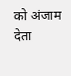को अंजाम देता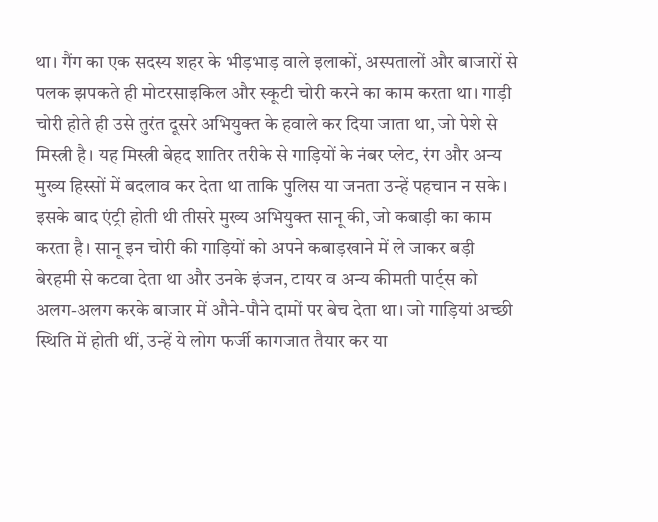था। गैंग का एक सदस्य शहर के भीड़भाड़ वाले इलाकों, अस्पतालों और बाजारों से पलक झपकते ही मोटरसाइकिल और स्कूटी चोरी करने का काम करता था। गाड़ी चोरी होते ही उसे तुरंत दूसरे अभियुक्त के हवाले कर दिया जाता था, जो पेशे से मिस्त्री है। यह मिस्त्री बेहद शातिर तरीके से गाड़ियों के नंबर प्लेट, रंग और अन्य मुख्य हिस्सों में बदलाव कर देता था ताकि पुलिस या जनता उन्हें पहचान न सके।
इसके बाद एंट्री होती थी तीसरे मुख्य अभियुक्त सानू की, जो कबाड़ी का काम करता है। सानू इन चोरी की गाड़ियों को अपने कबाड़खाने में ले जाकर बड़ी बेरहमी से कटवा देता था और उनके इंजन, टायर व अन्य कीमती पार्ट्स को अलग-अलग करके बाजार में औने-पौने दामों पर बेच देता था। जो गाड़ियां अच्छी स्थिति में होती थीं, उन्हें ये लोग फर्जी कागजात तैयार कर या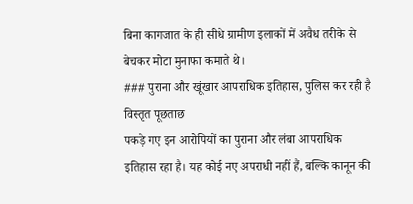बिना कागजात के ही सीधे ग्रामीण इलाकों में अवैध तरीके से बेचकर मोटा मुनाफा कमाते थे।
### पुराना और खूंखार आपराधिक इतिहास, पुलिस कर रही है विस्तृत पूछताछ
पकड़े गए इन आरोपियों का पुराना और लंबा आपराधिक इतिहास रहा है। यह कोई नए अपराधी नहीं हैं, बल्कि कानून की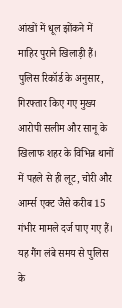आंखों में धूल झोंकने में माहिर पुराने खिलाड़ी हैं। पुलिस रिकॉर्ड के अनुसार, गिरफ्तार किए गए मुख्य आरोपी सलीम और सानू के खिलाफ शहर के विभिन्न थानों में पहले से ही लूट, चोरी और आर्म्स एक्ट जैसे करीब 15 गंभीर मामले दर्ज पाए गए हैं। यह गैंग लंबे समय से पुलिस के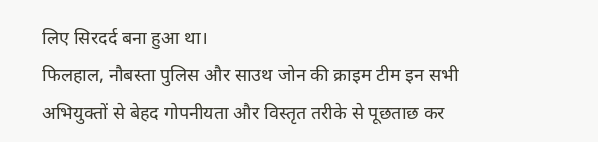लिए सिरदर्द बना हुआ था।
फिलहाल, नौबस्ता पुलिस और साउथ जोन की क्राइम टीम इन सभी अभियुक्तों से बेहद गोपनीयता और विस्तृत तरीके से पूछताछ कर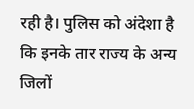रही है। पुलिस को अंदेशा है कि इनके तार राज्य के अन्य जिलों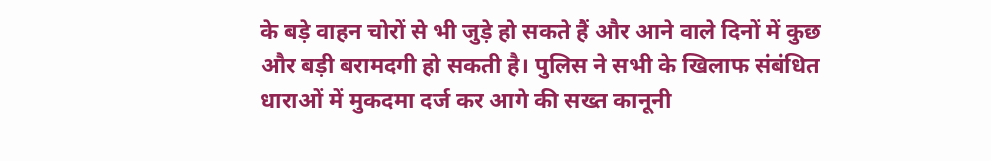के बड़े वाहन चोरों से भी जुड़े हो सकते हैं और आने वाले दिनों में कुछ और बड़ी बरामदगी हो सकती है। पुलिस ने सभी के खिलाफ संबंधित धाराओं में मुकदमा दर्ज कर आगे की सख्त कानूनी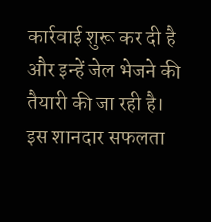कार्रवाई शुरू कर दी है और इन्हें जेल भेजने की तैयारी की जा रही है। इस शानदार सफलता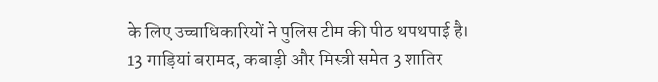के लिए उच्चाधिकारियों ने पुलिस टीम की पीठ थपथपाई है।
13 गाड़ियां बरामद, कबाड़ी और मिस्त्री समेत 3 शातिर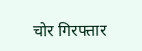चोर गिरफ्तार